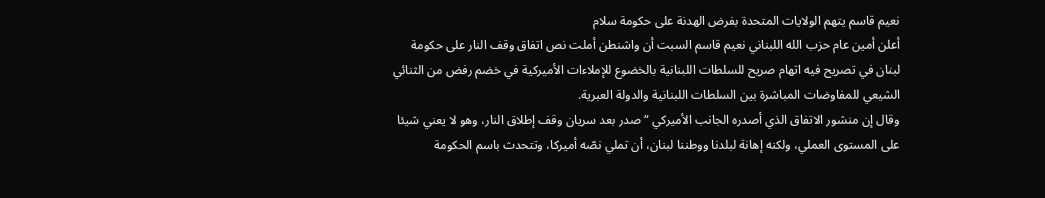نعيم قاسم يتهم الولايات المتحدة بفرض الهدنة على حكومة سلام
أعلن أمين عام حزب الله اللبناني نعيم قاسم السبت أن واشنطن أملت نص اتفاق وقف النار على حكومة لبنان في تصريح فيه اتهام صريح للسلطات اللبنانية بالخضوع للإملاءات الأميركية في خضم رفض من الثنائي الشيعي للمفاوضات المباشرة بين السلطات اللبنانية والدولة العبرية.
وقال إن منشور الاتفاق الذي أصدره الجانب الأميركي “صدر بعد سريان وقف إطلاق النار، وهو لا يعني شيئا على المستوى العملي، ولكنه إهانة لبلدنا ووطننا لبنان، أن تملي نصّه أميركا، وتتحدث باسم الحكومة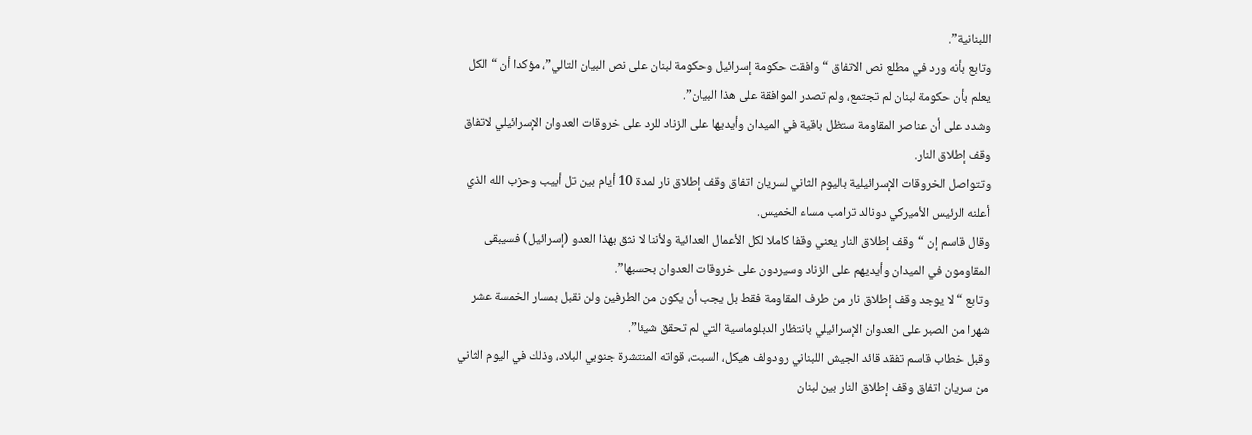اللبنانية”.
وتابع بأنه ورد في مطلع نص الاتفاق “وافقت حكومة إسرائيل وحكومة لبنان على نص البيان التالي”، مؤكدا أن “الكل يعلم بأن حكومة لبنان لم تجتمع، ولم تصدر الموافقة على هذا البيان”.
وشدد على أن عناصر المقاومة ستظل باقية في الميدان وأيديها على الزناد للرد على خروقات العدوان الإسرائيلي لاتفاق وقف إطلاق النار.
وتتواصل الخروقات الإسرائيلية باليوم الثاني لسريان اتفاق وقف إطلاق نار لمدة 10 أيام بين تل أبيب وحزب الله الذي أعلنه الرئيس الأميركي دونالد ترامب مساء الخميس.
وقال قاسم إن “وقف إطلاق النار يعني وقفا كاملا لكل الأعمال العدائية ولأننا لا نثق بهذا العدو (إسرائيل) فسيبقى المقاومون في الميدان وأيديهم على الزناد وسيردون على خروقات العدوان بحسبها”.
وتابع “لا يوجد وقف إطلاق نار من طرف المقاومة فقط بل يجب أن يكون من الطرفين ولن نقبل بمسار الخمسة عشر شهرا من الصبر على العدوان الإسرائيلي بانتظار الدبلوماسية التي لم تحقق شيئا”.
وقبل خطاب قاسم تفقد قائد الجيش اللبناني رودولف هيكل، السبت، قواته المنتشرة جنوبي البلاد، وذلك في اليوم الثاني من سريان اتفاق وقف إطلاق النار بين لبنان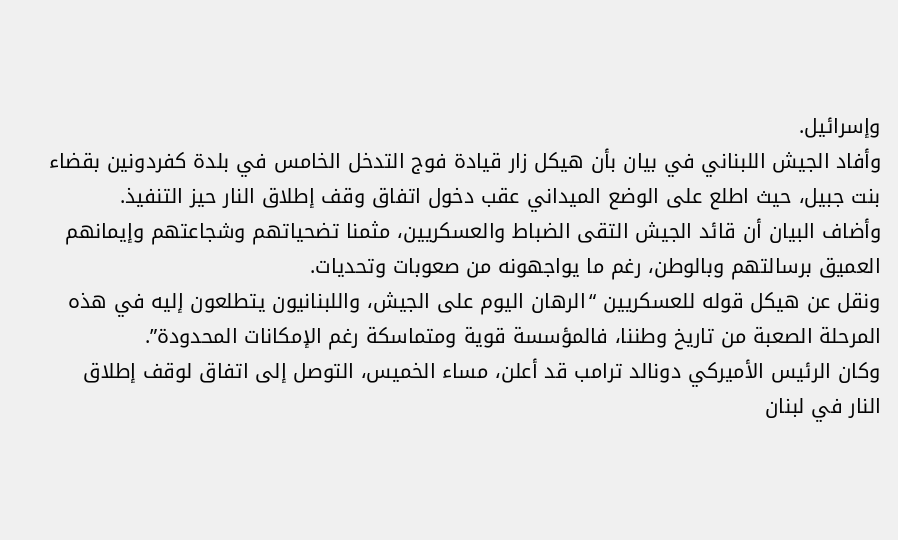وإسرائيل.
وأفاد الجيش اللبناني في بيان بأن هيكل زار قيادة فوج التدخل الخامس في بلدة كفردونين بقضاء بنت جبيل، حيث اطلع على الوضع الميداني عقب دخول اتفاق وقف إطلاق النار حيز التنفيذ.
وأضاف البيان أن قائد الجيش التقى الضباط والعسكريين، مثمنا تضحياتهم وشجاعتهم وإيمانهم العميق برسالتهم وبالوطن، رغم ما يواجهونه من صعوبات وتحديات.
ونقل عن هيكل قوله للعسكريين “الرهان اليوم على الجيش، واللبنانيون يتطلعون إليه في هذه المرحلة الصعبة من تاريخ وطننا، فالمؤسسة قوية ومتماسكة رغم الإمكانات المحدودة”.
وكان الرئيس الأميركي دونالد ترامب قد أعلن، مساء الخميس، التوصل إلى اتفاق لوقف إطلاق النار في لبنان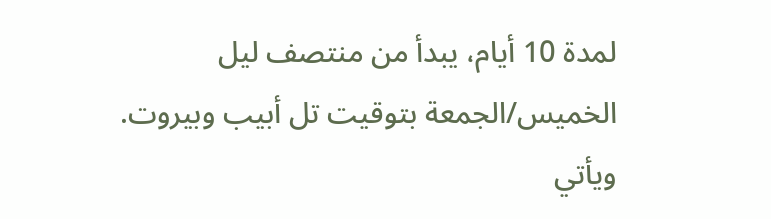لمدة 10 أيام، يبدأ من منتصف ليل الخميس/الجمعة بتوقيت تل أبيب وبيروت.
ويأتي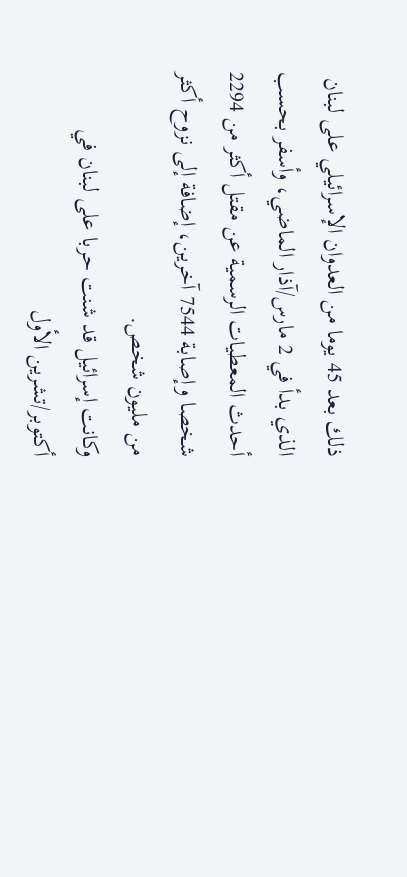ذلك بعد 45 يوما من العدوان الإسرائيلي على لبنان الذي بدأ في 2 مارس/آذار الماضي، وأسفر بحسب أحدث المعطيات الرسمية عن مقتل أكثر من 2294 شخصا وإصابة 7544 آخرين، إضافة إلى نزوح أكثر من مليون شخص.
وكانت إسرائيل قد شنت حربا على لبنان في أكتوبر/تشرين الأول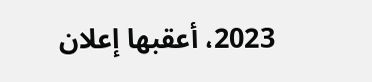2023، أعقبها إعلان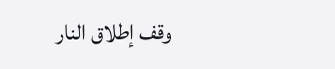وقف إطلاق النار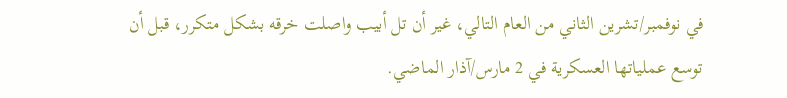في نوفمبر/تشرين الثاني من العام التالي، غير أن تل أبيب واصلت خرقه بشكل متكرر، قبل أن توسع عملياتها العسكرية في 2 مارس/آذار الماضي.